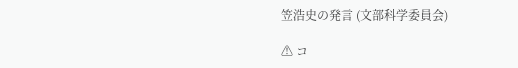笠浩史の発言 (文部科学委員会)

⚠ コ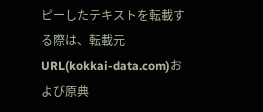ピーしたテキストを転載する際は、転載元URL(kokkai-data.com)および原典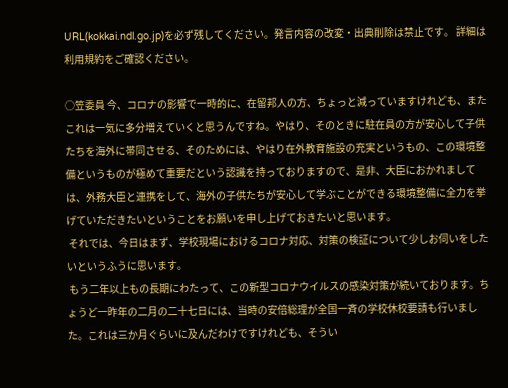URL(kokkai.ndl.go.jp)を必ず残してください。発言内容の改変・出典削除は禁止です。 詳細は利用規約をご確認ください。

○笠委員 今、コロナの影響で一時的に、在留邦人の方、ちょっと減っていますけれども、またこれは一気に多分増えていくと思うんですね。やはり、そのときに駐在員の方が安心して子供たちを海外に帯同させる、そのためには、やはり在外教育施設の充実というもの、この環境整備というものが極めて重要だという認識を持っておりますので、是非、大臣におかれましては、外務大臣と連携をして、海外の子供たちが安心して学ぶことができる環境整備に全力を挙げていただきたいということをお願いを申し上げておきたいと思います。
 それでは、今日はまず、学校現場におけるコロナ対応、対策の検証について少しお伺いをしたいというふうに思います。
 もう二年以上もの長期にわたって、この新型コロナウイルスの感染対策が続いております。ちょうど一昨年の二月の二十七日には、当時の安倍総理が全国一斉の学校休校要請も行いました。これは三か月ぐらいに及んだわけですけれども、そうい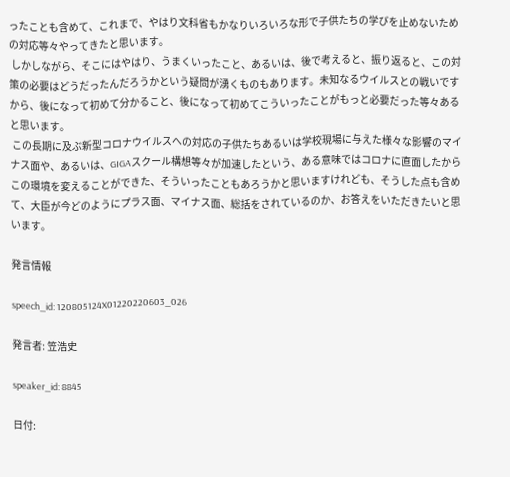ったことも含めて、これまで、やはり文科省もかなりいろいろな形で子供たちの学びを止めないための対応等々やってきたと思います。
 しかしながら、そこにはやはり、うまくいったこと、あるいは、後で考えると、振り返ると、この対策の必要はどうだったんだろうかという疑問が湧くものもあります。未知なるウイルスとの戦いですから、後になって初めて分かること、後になって初めてこういったことがもっと必要だった等々あると思います。
 この長期に及ぶ新型コロナウイルスへの対応の子供たちあるいは学校現場に与えた様々な影響のマイナス面や、あるいは、GIGAスクール構想等々が加速したという、ある意味ではコロナに直面したからこの環境を変えることができた、そういったこともあろうかと思いますけれども、そうした点も含めて、大臣が今どのようにプラス面、マイナス面、総括をされているのか、お答えをいただきたいと思います。

発言情報

speech_id: 120805124X01220220603_026

発言者: 笠浩史

speaker_id: 8845

日付: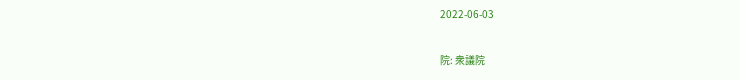2022-06-03

院: 衆議院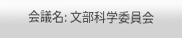会議名: 文部科学委員会